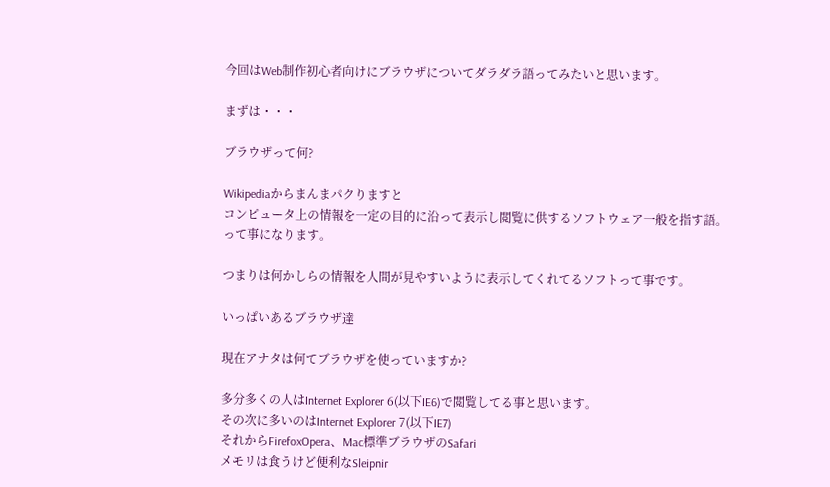今回はWeb制作初心者向けにブラウザについてダラダラ語ってみたいと思います。

まずは・・・

ブラウザって何?

Wikipediaからまんまパクりますと
コンピュータ上の情報を一定の目的に沿って表示し閲覧に供するソフトウェア一般を指す語。
って事になります。

つまりは何かしらの情報を人間が見やすいように表示してくれてるソフトって事です。

いっぱいあるブラウザ達

現在アナタは何てブラウザを使っていますか?

多分多くの人はInternet Explorer 6(以下IE6)で閲覧してる事と思います。
その次に多いのはInternet Explorer 7(以下IE7)
それからFirefoxOpera、Mac標準ブラウザのSafari
メモリは食うけど便利なSleipnir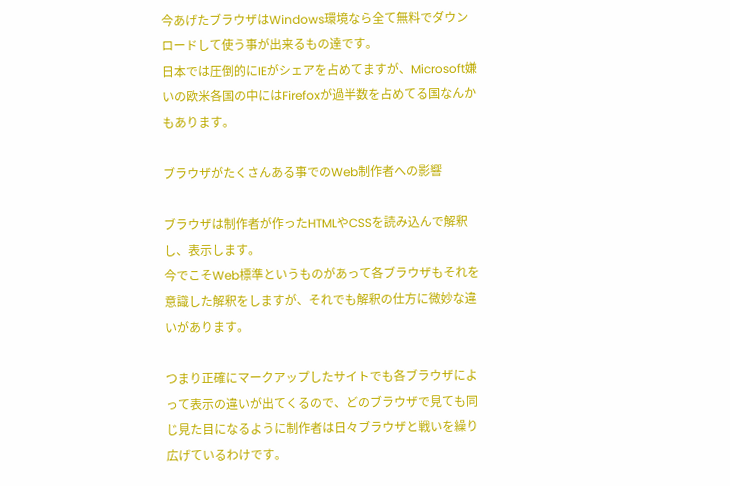今あげたブラウザはWindows環境なら全て無料でダウンロードして使う事が出来るもの達です。
日本では圧倒的にIEがシェアを占めてますが、Microsoft嫌いの欧米各国の中にはFirefoxが過半数を占めてる国なんかもあります。

ブラウザがたくさんある事でのWeb制作者への影響

ブラウザは制作者が作ったHTMLやCSSを読み込んで解釈し、表示します。
今でこそWeb標準というものがあって各ブラウザもそれを意識した解釈をしますが、それでも解釈の仕方に微妙な違いがあります。

つまり正確にマークアップしたサイトでも各ブラウザによって表示の違いが出てくるので、どのブラウザで見ても同じ見た目になるように制作者は日々ブラウザと戦いを繰り広げているわけです。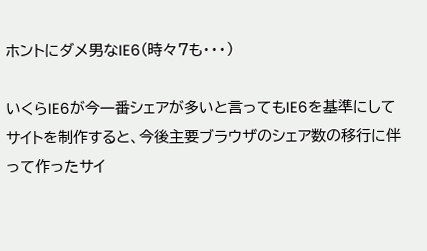ホントにダメ男なIE6(時々7も・・・)

いくらIE6が今一番シェアが多いと言ってもIE6を基準にしてサイトを制作すると、今後主要ブラウザのシェア数の移行に伴って作ったサイ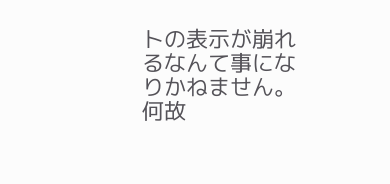トの表示が崩れるなんて事になりかねません。
何故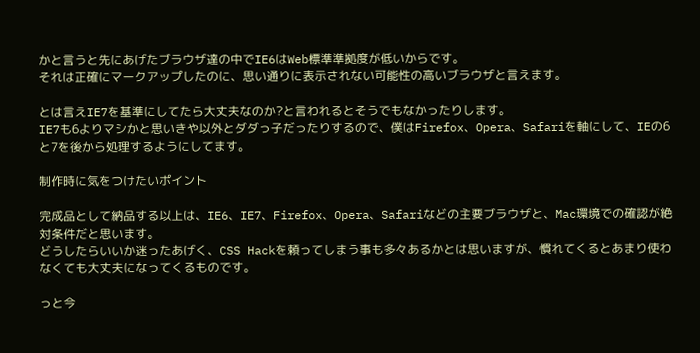かと言うと先にあげたブラウザ達の中でIE6はWeb標準準拠度が低いからです。
それは正確にマークアップしたのに、思い通りに表示されない可能性の高いブラウザと言えます。

とは言えIE7を基準にしてたら大丈夫なのか?と言われるとそうでもなかったりします。
IE7も6よりマシかと思いきや以外とダダっ子だったりするので、僕はFirefox、Opera、Safariを軸にして、IEの6と7を後から処理するようにしてます。

制作時に気をつけたいポイント

完成品として納品する以上は、IE6、IE7、Firefox、Opera、Safariなどの主要ブラウザと、Mac環境での確認が絶対条件だと思います。
どうしたらいいか迷ったあげく、CSS Hackを頼ってしまう事も多々あるかとは思いますが、慣れてくるとあまり使わなくても大丈夫になってくるものです。

っと今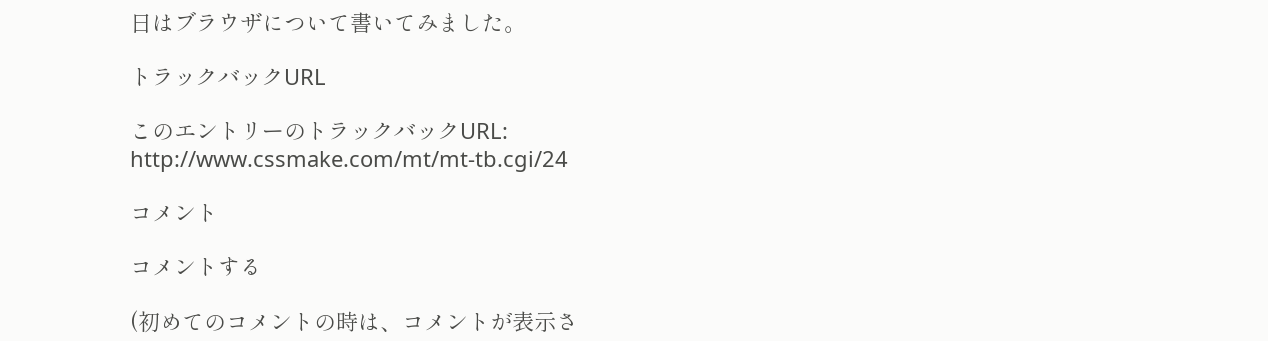日はブラウザについて書いてみました。

トラックバックURL

このエントリーのトラックバックURL:
http://www.cssmake.com/mt/mt-tb.cgi/24

コメント

コメントする

(初めてのコメントの時は、コメントが表示さ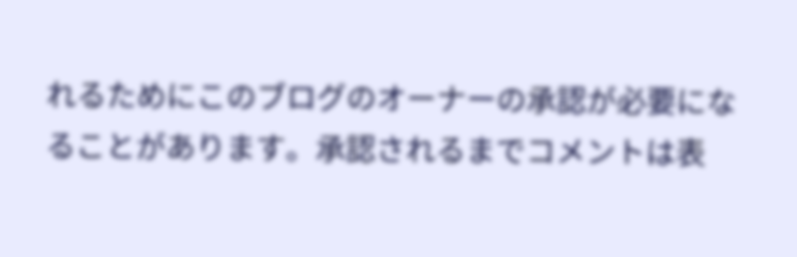れるためにこのブログのオーナーの承認が必要になることがあります。承認されるまでコメントは表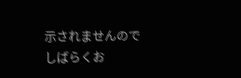示されませんのでしばらくお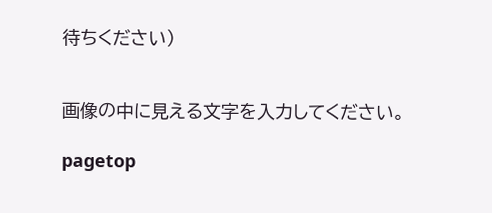待ちください)


画像の中に見える文字を入力してください。

pagetop